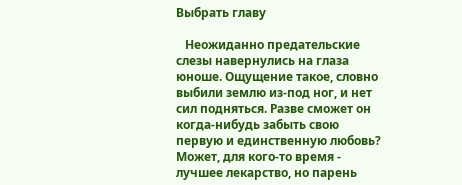Выбрать главу

   Неожиданно предательские слезы навернулись на глаза юноше. Ощущение такое, словно выбили землю из-под ног, и нет сил подняться. Разве сможет он когда-нибудь забыть свою первую и единственную любовь? Может, для кого-то время - лучшее лекарство, но парень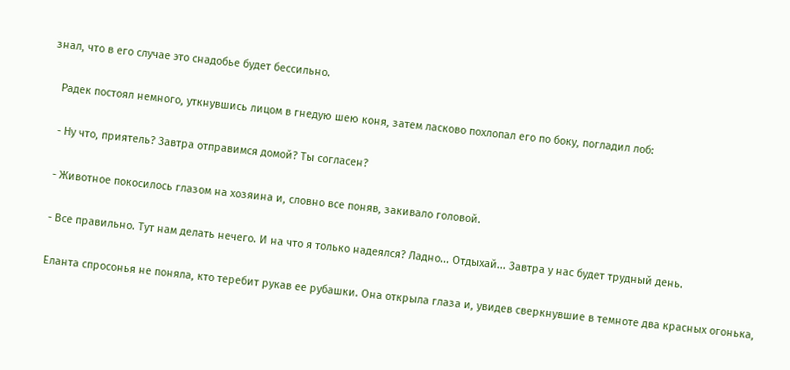знал, что в его случае это снадобье будет бессильно.

   Радек постоял немного, уткнувшись лицом в гнедую шею коня, затем ласково похлопал его по боку, погладил лоб:

   - Ну что, приятель? Завтра отправимся домой? Ты согласен?

   - Животное покосилось глазом на хозяина и, словно все поняв, закивало головой.

   - Все правильно. Тут нам делать нечего. И на что я только надеялся? Ладно... Отдыхай... Завтра у нас будет трудный день.

   Еланта спросонья не поняла, кто теребит рукав ее рубашки. Она открыла глаза и, увидев сверкнувшие в темноте два красных огонька,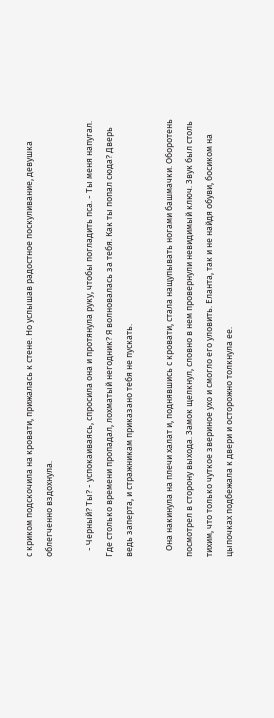с криком подскочила на кровати, прижалась к стене. Но услышав радостное поскуливание, девушка облегченно вздохнула.

   - Черный? Ты? - успокаиваясь, спросила она и протянула руку, чтобы погладить пса. - Ты меня напугал. Где столько времени пропадал, лохматый негодник? Я волновалась за тебя. Как ты попал сюда? Дверь ведь заперта, и стражникам приказано тебя не пускать.

   Она накинула на плечи халат и, поднявшись с кровати, стала нащупывать ногами башмачки. Оборотень посмотрел в сторону выхода. Замок щелкнул, словно в нем провернули невидимый ключ. Звук был столь тихим, что только чуткое звериное ухо и смогло его уловить. Еланта, так и не найдя обуви, босиком на цыпочках подбежала к двери и осторожно толкнула ее.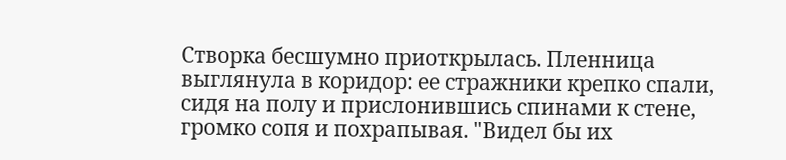Створка бесшумно приоткрылась. Пленница выглянула в коридор: ее стражники крепко спали, сидя на полу и прислонившись спинами к стене, громко сопя и похрапывая. "Видел бы их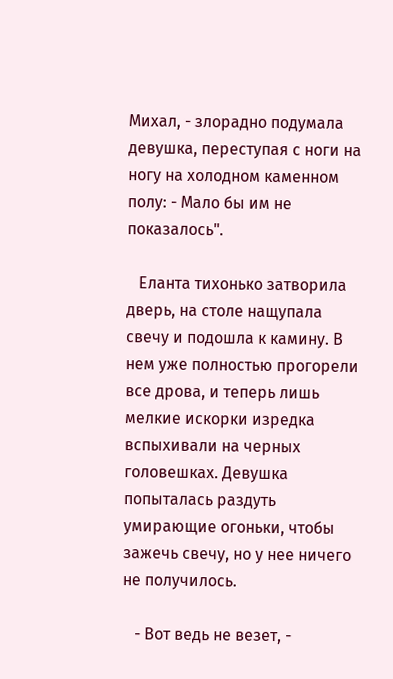Михал, - злорадно подумала девушка, переступая с ноги на ногу на холодном каменном полу: - Мало бы им не показалось".

   Еланта тихонько затворила дверь, на столе нащупала свечу и подошла к камину. В нем уже полностью прогорели все дрова, и теперь лишь мелкие искорки изредка вспыхивали на черных головешках. Девушка попыталась раздуть умирающие огоньки, чтобы зажечь свечу, но у нее ничего не получилось.

   - Вот ведь не везет, -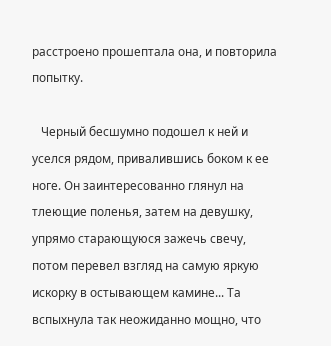расстроено прошептала она, и повторила попытку.

   Черный бесшумно подошел к ней и уселся рядом, привалившись боком к ее ноге. Он заинтересованно глянул на тлеющие поленья, затем на девушку, упрямо старающуюся зажечь свечу, потом перевел взгляд на самую яркую искорку в остывающем камине... Та вспыхнула так неожиданно мощно, что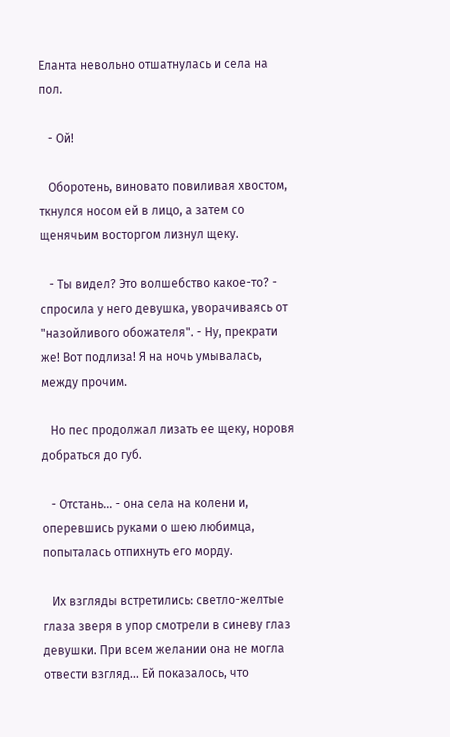Еланта невольно отшатнулась и села на пол.

   - Ой!

   Оборотень, виновато повиливая хвостом, ткнулся носом ей в лицо, а затем со щенячьим восторгом лизнул щеку.

   - Ты видел? Это волшебство какое-то? - спросила у него девушка, уворачиваясь от "назойливого обожателя". - Ну, прекрати же! Вот подлиза! Я на ночь умывалась, между прочим.

   Но пес продолжал лизать ее щеку, норовя добраться до губ.

   - Отстань... - она села на колени и, оперевшись руками о шею любимца, попыталась отпихнуть его морду.

   Их взгляды встретились: светло-желтые глаза зверя в упор смотрели в синеву глаз девушки. При всем желании она не могла отвести взгляд... Ей показалось, что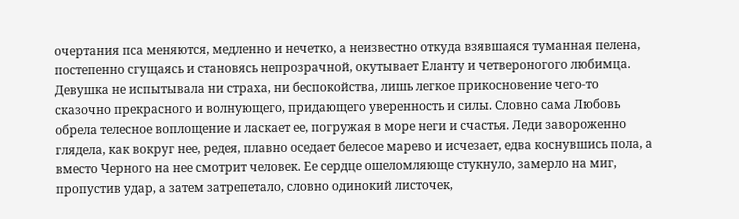очертания пса меняются, медленно и нечетко, а неизвестно откуда взявшаяся туманная пелена, постепенно сгущаясь и становясь непрозрачной, окутывает Еланту и четвероногого любимца. Девушка не испытывала ни страха, ни беспокойства, лишь легкое прикосновение чего-то сказочно прекрасного и волнующего, придающего уверенность и силы. Словно сама Любовь обрела телесное воплощение и ласкает ее, погружая в море неги и счастья. Леди завороженно глядела, как вокруг нее, редея, плавно оседает белесое марево и исчезает, едва коснувшись пола, а вместо Черного на нее смотрит человек. Ее сердце ошеломляюще стукнуло, замерло на миг, пропустив удар, а затем затрепетало, словно одинокий листочек,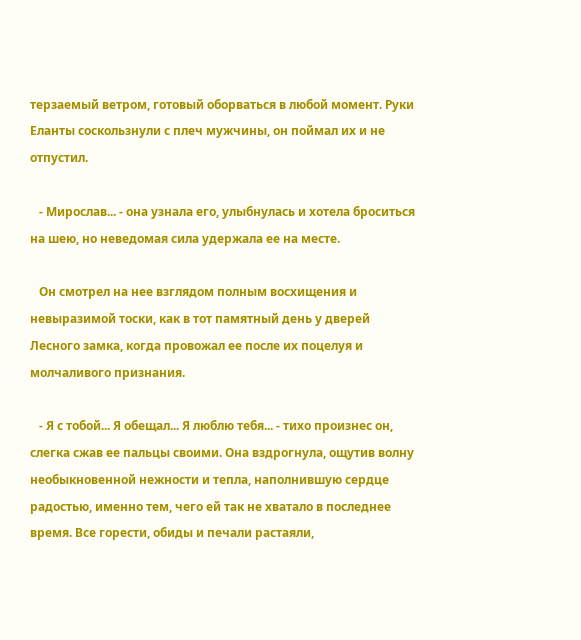терзаемый ветром, готовый оборваться в любой момент. Руки Еланты соскользнули с плеч мужчины, он поймал их и не отпустил.

   - Мирослав... - она узнала его, улыбнулась и хотела броситься на шею, но неведомая сила удержала ее на месте.

   Он смотрел на нее взглядом полным восхищения и невыразимой тоски, как в тот памятный день у дверей Лесного замка, когда провожал ее после их поцелуя и молчаливого признания.

   - Я с тобой... Я обещал... Я люблю тебя... - тихо произнес он, слегка сжав ее пальцы своими. Она вздрогнула, ощутив волну необыкновенной нежности и тепла, наполнившую сердце радостью, именно тем, чего ей так не хватало в последнее время. Все горести, обиды и печали растаяли,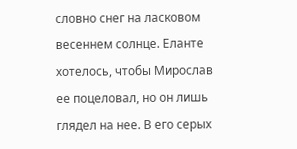словно снег на ласковом весеннем солнце. Еланте хотелось, чтобы Мирослав ее поцеловал, но он лишь глядел на нее. В его серых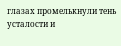глазах промелькнули тень усталости и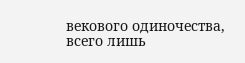векового одиночества, всего лишь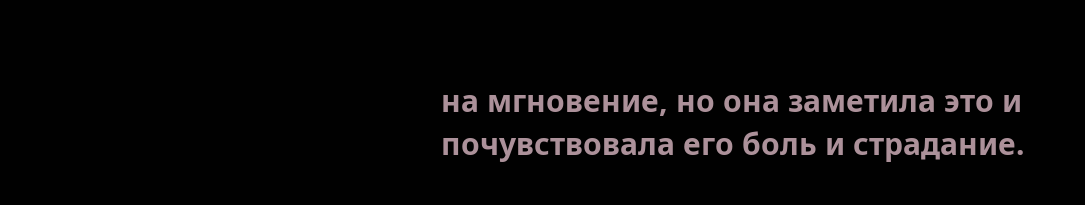на мгновение, но она заметила это и почувствовала его боль и страдание.